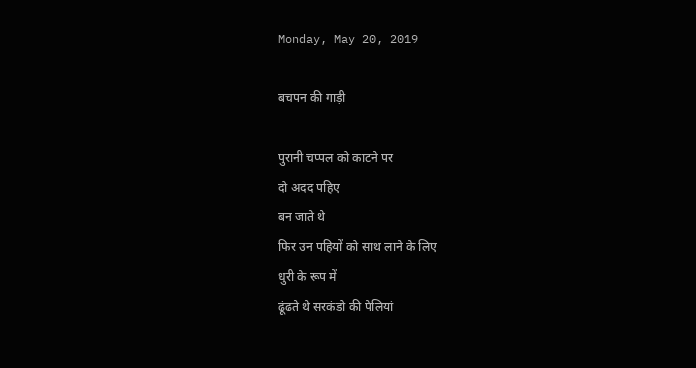Monday, May 20, 2019

बचपन की गाड़ी

पुरानी चप्पल को काटने पर
दो अदद पहिए
बन जाते थे
फिर उन पहियों को साथ लाने के लिए
धुरी के रूप में
ढूंढते थे सरकंडो की पेलियां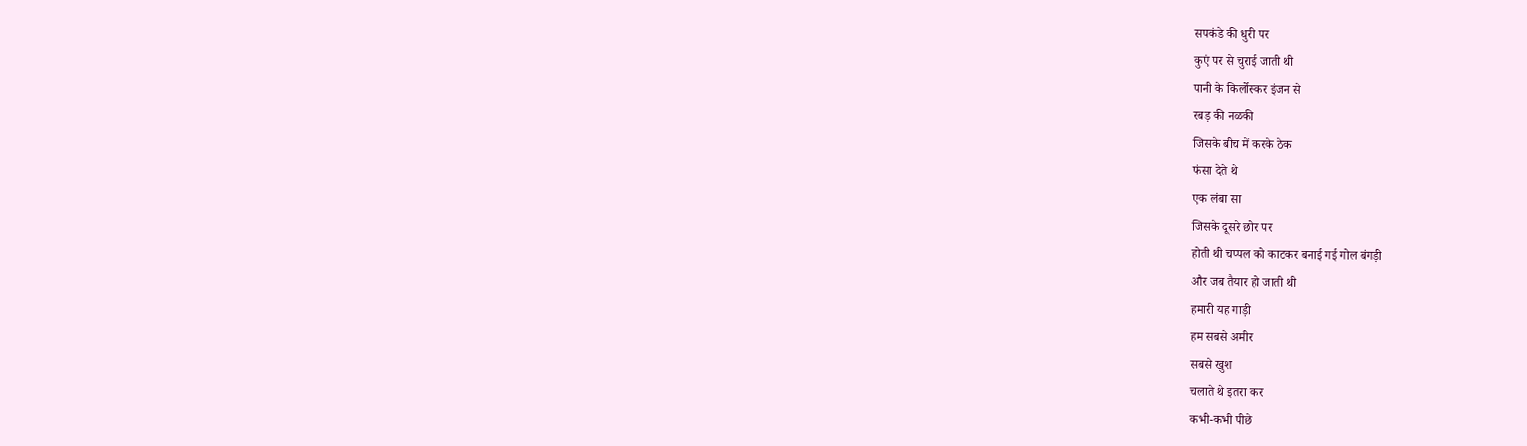सपकंडे की धुरी पर
कुएं पर से चुराई जाती थी
पानी के किर्लोस्कर इंजन से
रबड़ की नळकी
जिसके बीच में करके ठेक
फंसा देते थे
एक लंबा सा
जिसके दूसरे छोर पर
होती थी चप्पल को काटकर बनाई गई गोल बंगड़ी
और जब तैयार हो जाती थी
हमारी यह गाड़ी
हम सबसे अमीर
सबसे खुश
चलाते थे इतरा कर
कभी-कभी पीछे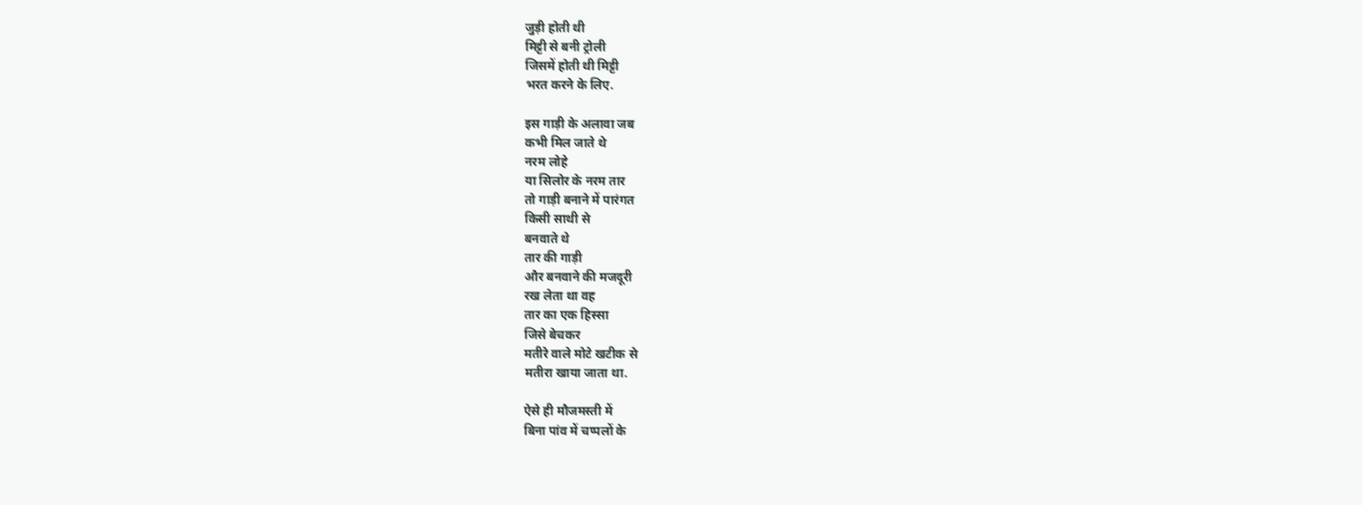जुड़ी होती थी
मिट्टी से बनी ट्रोली
जिसमें होती थी मिट्टी
भरत करने के लिए.

इस गाड़ी के अलावा जब
कभी मिल जाते थे
नरम लोहे
या सिलोर के नरम तार
तो गाड़ी बनाने में पारंगत
किसी साथी से
बनवाते थे
तार की गाड़ी
और बनवाने की मजदूरी
रख लेता था वह
तार का एक हिस्सा
जिसे बेचकर
मतीरे वाले मोटे खटीक से
मतीरा खाया जाता था.

ऐसे ही मौजमस्ती में
बिना पांव में चप्पलों के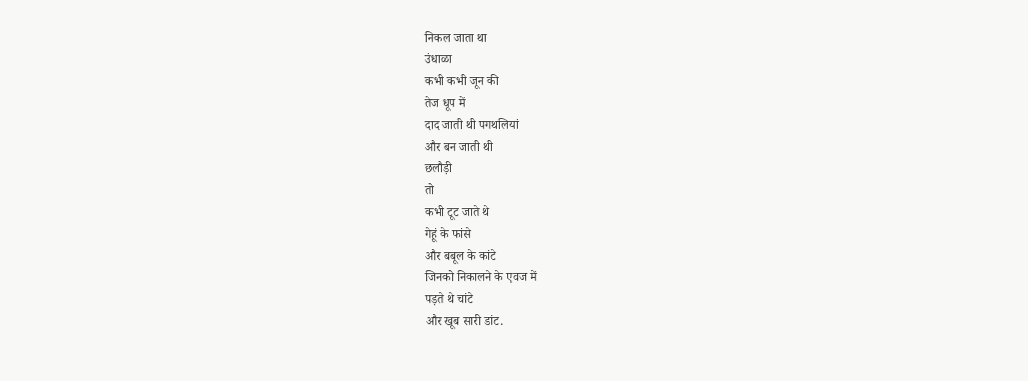निकल जाता था
उंधाळा
कभी कभी जून की
तेज धूप में
दाद जाती थी पगथलियां
और बन जाती थी
छलौड़ी
तो
कभी टूट जाते थे
गेहूं के फांसे
और बबूल के कांटे
जिनको निकालने के एवज में
पड़ते थे चांटे
और खूब सारी डांट.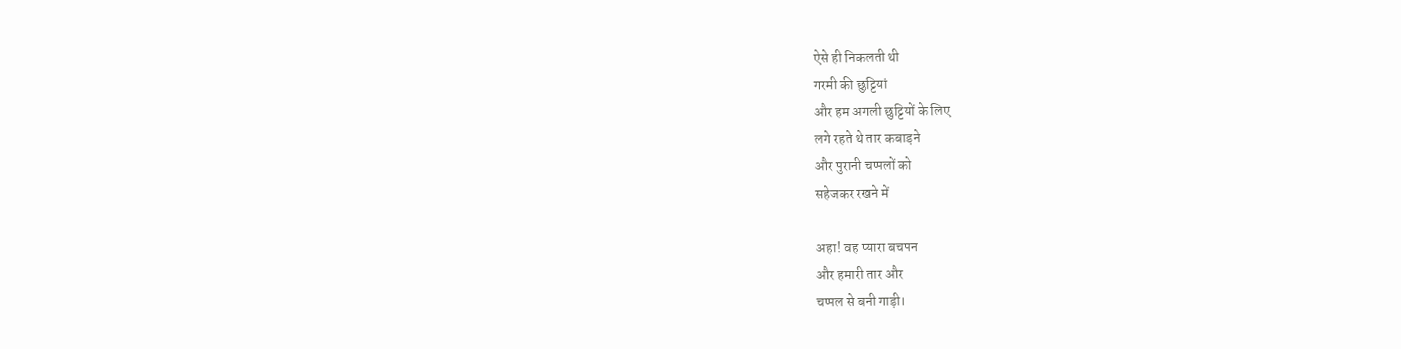ऐसे ही निकलती थी
गरमी की छुट्टियां
और हम अगली छुट्टियों के लिए
लगे रहते थे तार कबाड़ने
और पुरानी चप्पलों को
सहेजकर रखने में

अहा! वह प्यारा बचपन
और हमारी तार और
चप्पल से बनी गाड़ी।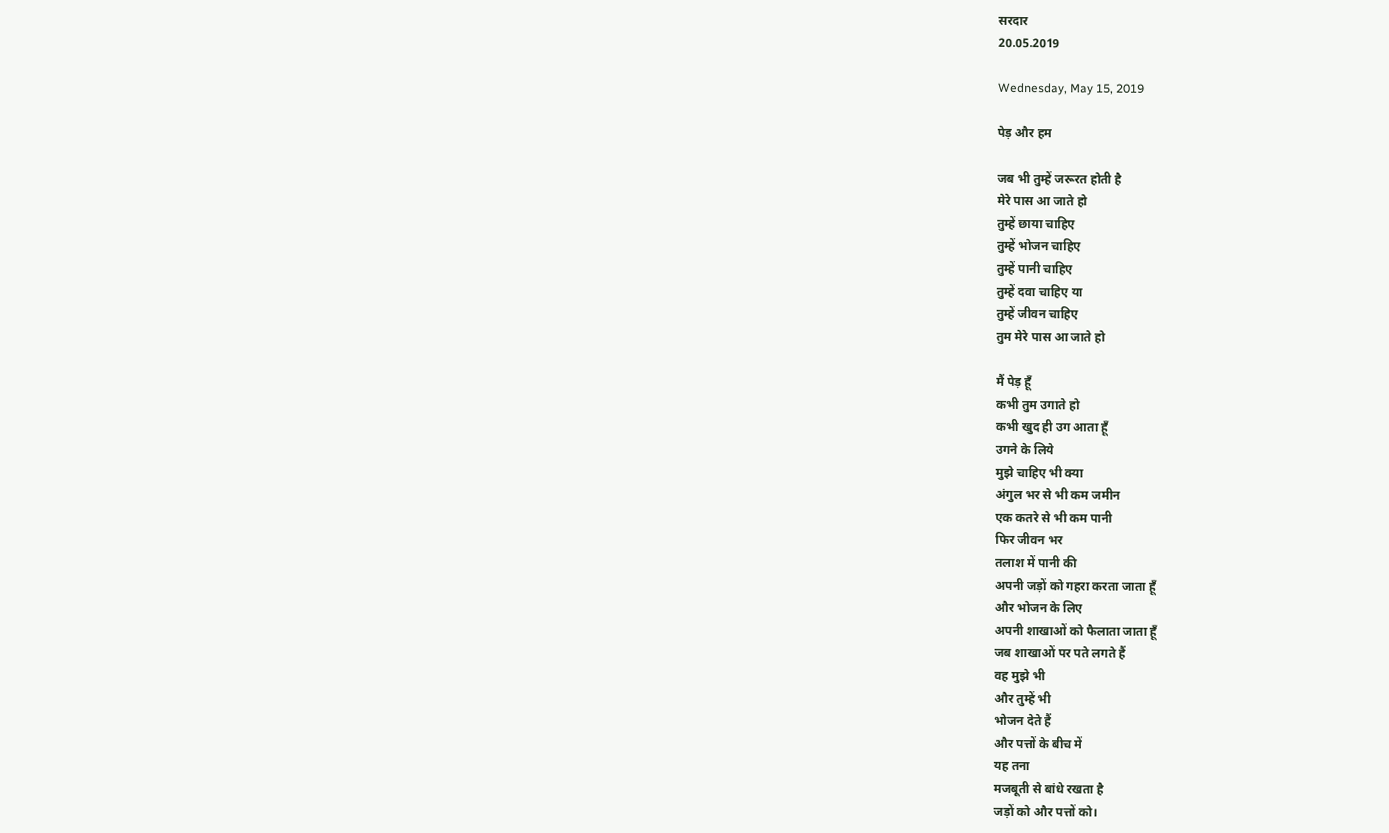सरदार
20.05.2019

Wednesday, May 15, 2019

पेड़ और हम

जब भी तुम्हें जरूरत होती है
मेरे पास आ जाते हो
तुम्हें छाया चाहिए
तुम्हें भोजन चाहिए
तुम्हें पानी चाहिए
तुम्हें दवा चाहिए या
तुम्हें जीवन चाहिए
तुम मेरे पास आ जाते हो

मैं पेड़ हूँ
कभी तुम उगाते हो
कभी खुद ही उग आता हूँ
उगने के लिये
मुझे चाहिए भी क्या
अंगुल भर से भी कम जमीन
एक कतरे से भी कम पानी
फिर जीवन भर
तलाश में पानी की
अपनी जड़ों को गहरा करता जाता हूँ
और भोजन के लिए
अपनी शाखाओं को फैलाता जाता हूँ
जब शाखाओं पर पते लगते हैं
वह मुझे भी
और तुम्हें भी
भोजन देते हैं
और पत्तों के बीच में
यह तना
मजबूती से बांधे रखता है
जड़ों को और पत्तों को।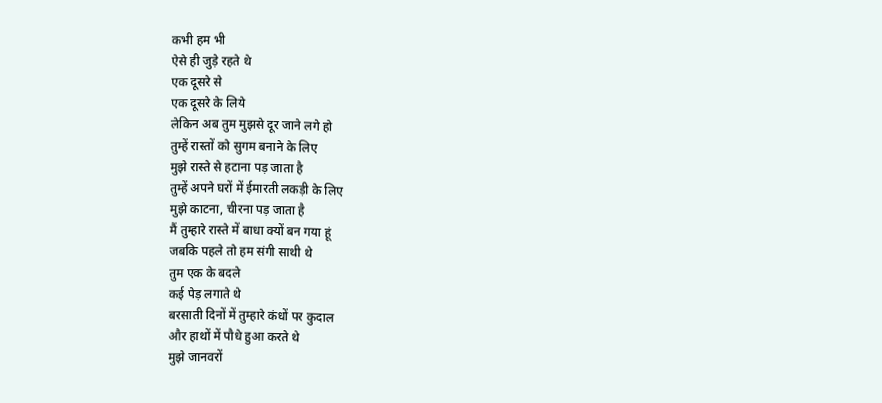कभी हम भी
ऐसे ही जुड़े रहते थे
एक दूसरे से
एक दूसरे के लिये
लेकिन अब तुम मुझसे दूर जाने लगे हो
तुम्हें रास्तों को सुगम बनाने के लिए
मुझे रास्ते से हटाना पड़ जाता है
तुम्हें अपने घरों में ईमारती लकड़ी के लिए
मुझे काटना, चीरना पड़ जाता है
मैं तुम्हारे रास्ते में बाधा क्यों बन गया हूं
जबकि पहले तो हम संगी साथी थे
तुम एक के बदले
कई पेड़ लगाते थे
बरसाती दिनों में तुम्हारे कंधों पर कुदाल
और हाथों में पौधे हुआ करते थे
मुझे जानवरों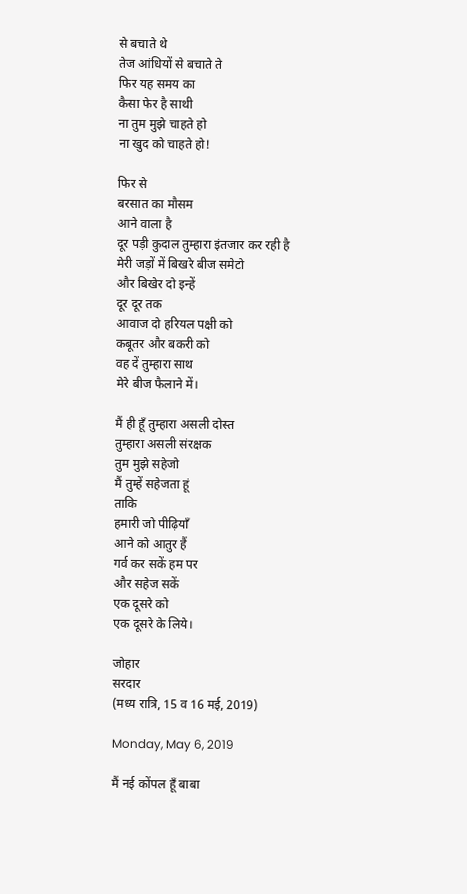से बचाते थे
तेज आंधियों से बचाते ते
फिर यह समय का
कैसा फेर है साथी
ना तुम मुझे चाहते हो
ना खुद को चाहते हो!

फिर से
बरसात का मौसम
आने वाला है
दूर पड़ी कुदाल तुम्हारा इंतजार कर रही है
मेरी जड़ों में बिखरे बीज समेटो
और बिखेर दो इन्हें
दूर दूर तक
आवाज दो हरियल पक्षी को
कबूतर और बकरी को
वह दें तुम्हारा साथ
मेरे बीज फैलाने में।

मैं ही हूँ तुम्हारा असली दोस्त
तुम्हारा असली संरक्षक
तुम मुझे सहेजो
मैं तुम्हें सहेजता हूं
ताकि
हमारी जो पीढ़ियाँ
आने को आतुर हैं
गर्व कर सकें हम पर
और सहेज सकें
एक दूसरे को
एक दूसरे के लिये।

जोहार
सरदार
(मध्य रात्रि, 15 व 16 मई, 2019)

Monday, May 6, 2019

मैं नई कोंपल हूँ बाबा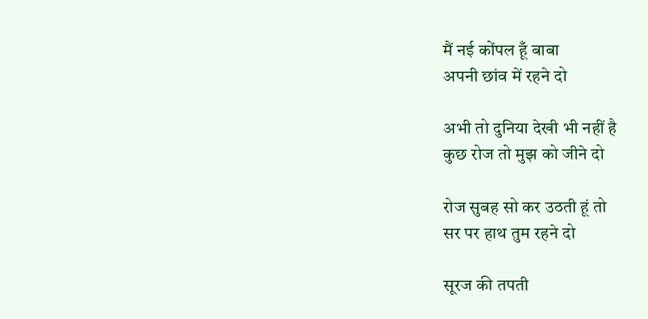मैं नई कोंपल हूँ बाबा
अपनी छांव में रहने दो

अभी तो दुनिया देखी भी नहीं है
कुछ रोज तो मुझ को जीने दो

रोज सुबह सो कर उठती हूं तो
सर पर हाथ तुम रहने दो

सूरज की तपती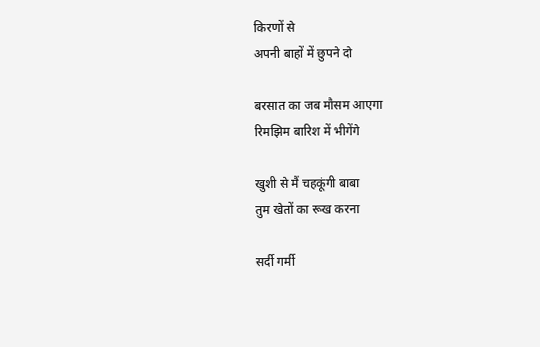किरणों से
अपनी बाहों में छुपने दो

बरसात का जब मौसम आएगा
रिमझिम बारिश में भीगेंगे

खुशी से मैं चहकूंगी बाबा
तुम खेतों का रूख करना

सर्दी गर्मी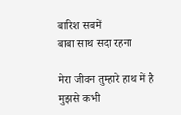बारिश सबमें
बाबा साथ सदा रहना

मेरा जीवन तुम्हारे हाथ में है
मुझसे कभी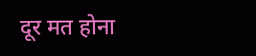दूर मत होना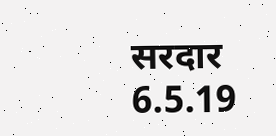सरदार
6.5.19